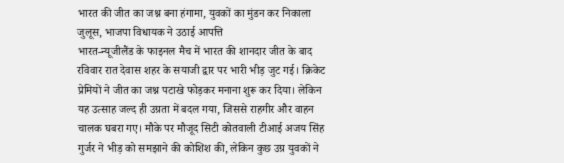भारत की जीत का जश्न बना हंगामा, युवकों का मुंडन कर निकाला जुलूस, भाजपा विधायक ने उठाई आपत्ति
भारत-न्यूजीलैंड के फाइनल मैच में भारत की शानदार जीत के बाद रविवार रात देवास शहर के सयाजी द्वार पर भारी भीड़ जुट गई। क्रिकेट प्रेमियों ने जीत का जश्न पटाखे फोड़कर मनाना शुरू कर दिया। लेकिन यह उत्साह जल्द ही उग्रता में बदल गया, जिससे राहगीर और वाहन चालक घबरा गए। मौके पर मौजूद सिटी कोतवाली टीआई अजय सिंह गुर्जर ने भीड़ को समझाने की कोशिश की, लेकिन कुछ उग्र युवकों ने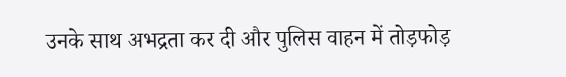उनके साथ अभद्रता कर दी और पुलिस वाहन में तोड़फोड़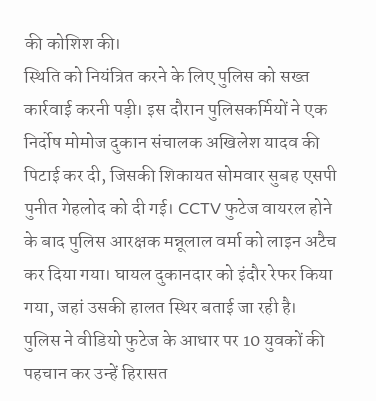की कोशिश की।
स्थिति को नियंत्रित करने के लिए पुलिस को सख्त कार्रवाई करनी पड़ी। इस दौरान पुलिसकर्मियों ने एक निर्दोष मोमोज दुकान संचालक अखिलेश यादव की पिटाई कर दी, जिसकी शिकायत सोमवार सुबह एसपी पुनीत गेहलोद को दी गई। CCTV फुटेज वायरल होने के बाद पुलिस आरक्षक मन्नूलाल वर्मा को लाइन अटैच कर दिया गया। घायल दुकानदार को इंदौर रेफर किया गया, जहां उसकी हालत स्थिर बताई जा रही है।
पुलिस ने वीडियो फुटेज के आधार पर 10 युवकों की पहचान कर उन्हें हिरासत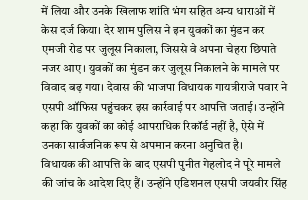में लिया और उनके खिलाफ शांति भंग सहित अन्य धाराओं में केस दर्ज किया। देर शाम पुलिस ने इन युवकों का मुंडन कर एमजी रोड पर जुलूस निकाला, जिससे वे अपना चेहरा छिपाते नजर आए। युवकों का मुंडन कर जुलूस निकालने के मामले पर विवाद बढ़ गया। देवास की भाजपा विधायक गायत्रीराजे पवार ने एसपी ऑफिस पहुंचकर इस कार्रवाई पर आपत्ति जताई। उन्होंने कहा कि युवकों का कोई आपराधिक रिकॉर्ड नहीं है, ऐसे में उनका सार्वजनिक रूप से अपमान करना अनुचित है।
विधायक की आपत्ति के बाद एसपी पुनीत गेहलोद ने पूरे मामले की जांच के आदेश दिए हैं। उन्होंने एडिशनल एसपी जयवीर सिंह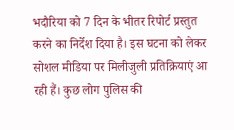भदौरिया को 7 दिन के भीतर रिपोर्ट प्रस्तुत करने का निर्देश दिया है। इस घटना को लेकर सोशल मीडिया पर मिलीजुली प्रतिक्रियाएं आ रही हैं। कुछ लोग पुलिस की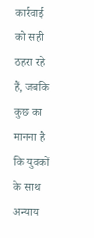कार्रवाई को सही ठहरा रहे हैं, जबकि कुछ का मानना है कि युवकों के साथ अन्याय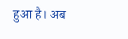हुआ है। अब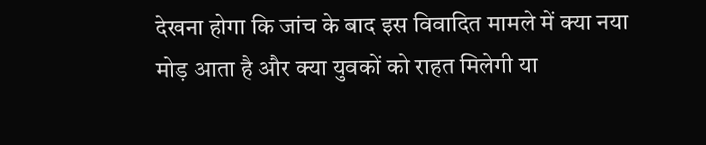देखना होगा कि जांच के बाद इस विवादित मामले में क्या नया मोड़ आता है और क्या युवकों को राहत मिलेगी या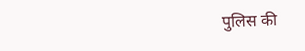पुलिस की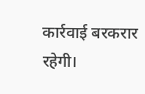कार्रवाई बरकरार रहेगी।